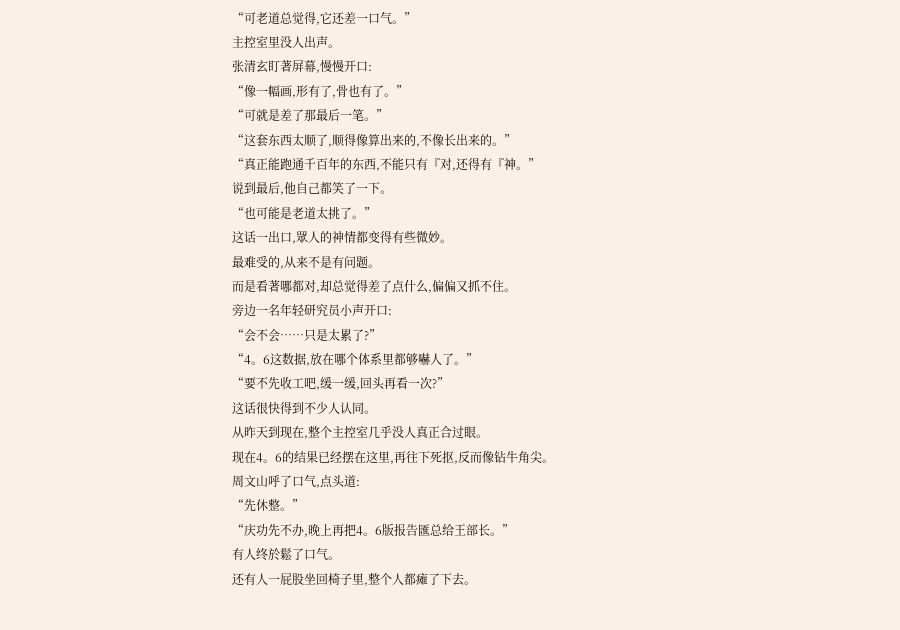“可老道总觉得,它还差一口气。”
主控室里没人出声。
张清玄盯著屏幕,慢慢开口:
“像一幅画,形有了,骨也有了。”
“可就是差了那最后一笔。”
“这套东西太顺了,顺得像算出来的,不像长出来的。”
“真正能跑通千百年的东西,不能只有『对,还得有『神。”
说到最后,他自己都笑了一下。
“也可能是老道太挑了。”
这话一出口,眾人的神情都变得有些微妙。
最难受的,从来不是有问题。
而是看著哪都对,却总觉得差了点什么,偏偏又抓不住。
旁边一名年轻研究员小声开口:
“会不会……只是太累了?”
“4。6这数据,放在哪个体系里都够嚇人了。”
“要不先收工吧,缓一缓,回头再看一次?”
这话很快得到不少人认同。
从昨天到现在,整个主控室几乎没人真正合过眼。
现在4。6的结果已经摆在这里,再往下死抠,反而像钻牛角尖。
周文山呼了口气,点头道:
“先休整。”
“庆功先不办,晚上再把4。6版报告匯总给王部长。”
有人终於鬆了口气。
还有人一屁股坐回椅子里,整个人都瘫了下去。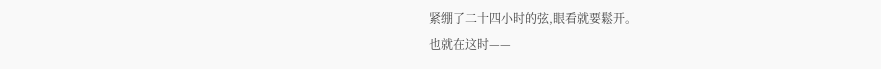紧绷了二十四小时的弦,眼看就要鬆开。
也就在这时——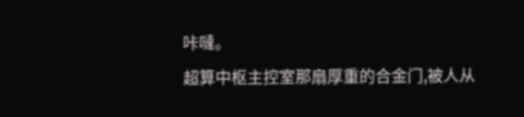咔噠。
超算中枢主控室那扇厚重的合金门,被人从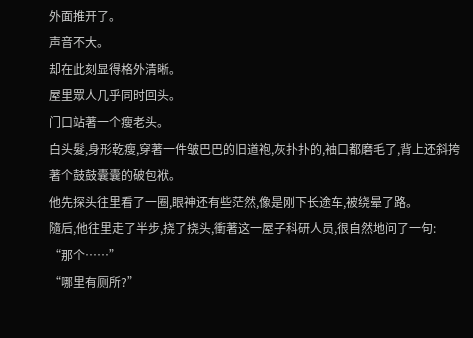外面推开了。
声音不大。
却在此刻显得格外清晰。
屋里眾人几乎同时回头。
门口站著一个瘦老头。
白头髮,身形乾瘦,穿著一件皱巴巴的旧道袍,灰扑扑的,袖口都磨毛了,背上还斜挎著个鼓鼓囊囊的破包袱。
他先探头往里看了一圈,眼神还有些茫然,像是刚下长途车,被绕晕了路。
隨后,他往里走了半步,挠了挠头,衝著这一屋子科研人员,很自然地问了一句:
“那个……”
“哪里有厕所?”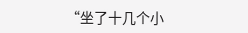“坐了十几个小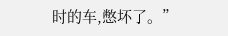时的车,憋坏了。”